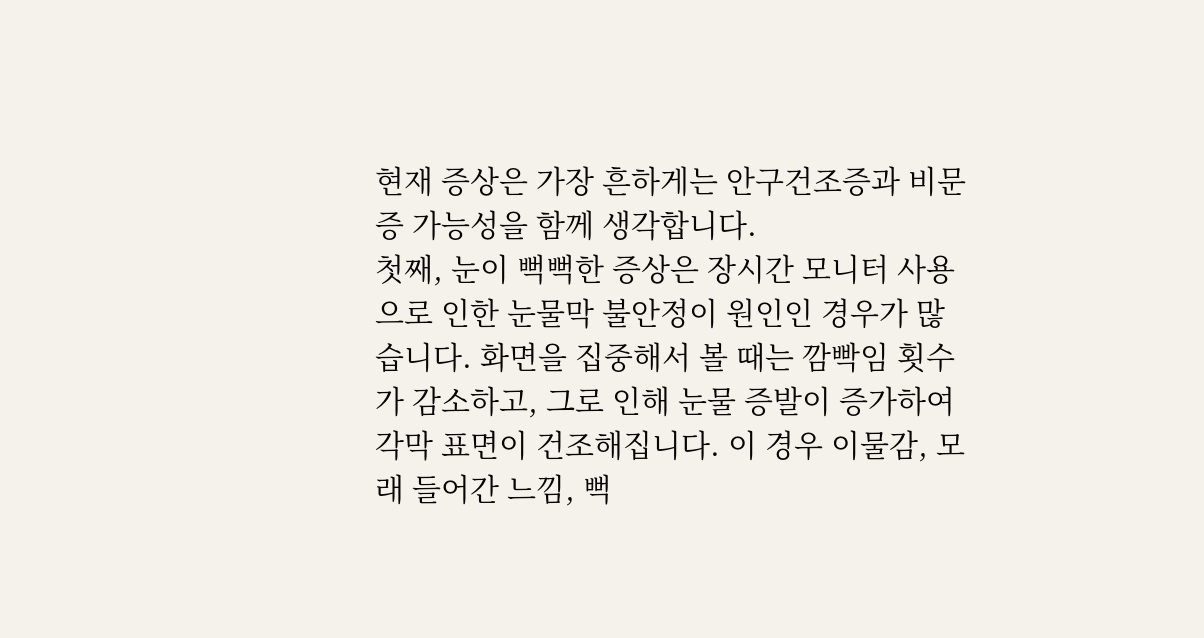현재 증상은 가장 흔하게는 안구건조증과 비문증 가능성을 함께 생각합니다.
첫째, 눈이 뻑뻑한 증상은 장시간 모니터 사용으로 인한 눈물막 불안정이 원인인 경우가 많습니다. 화면을 집중해서 볼 때는 깜빡임 횟수가 감소하고, 그로 인해 눈물 증발이 증가하여 각막 표면이 건조해집니다. 이 경우 이물감, 모래 들어간 느낌, 뻑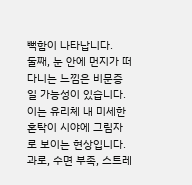뻑함이 나타납니다.
둘째, 눈 안에 먼지가 떠다니는 느낌은 비문증일 가능성이 있습니다. 이는 유리체 내 미세한 혼탁이 시야에 그림자로 보이는 현상입니다. 과로, 수면 부족, 스트레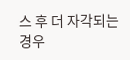스 후 더 자각되는 경우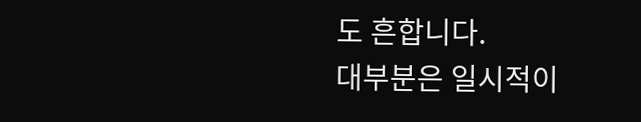도 흔합니다.
대부분은 일시적이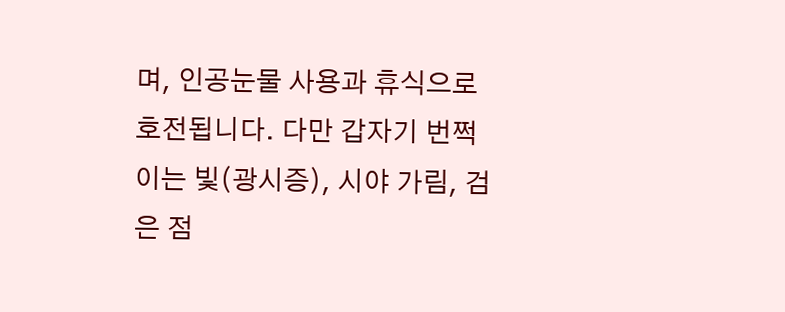며, 인공눈물 사용과 휴식으로 호전됩니다. 다만 갑자기 번쩍이는 빛(광시증), 시야 가림, 검은 점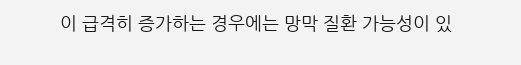이 급격히 증가하는 경우에는 망막 질환 가능성이 있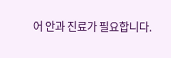어 안과 진료가 필요합니다.